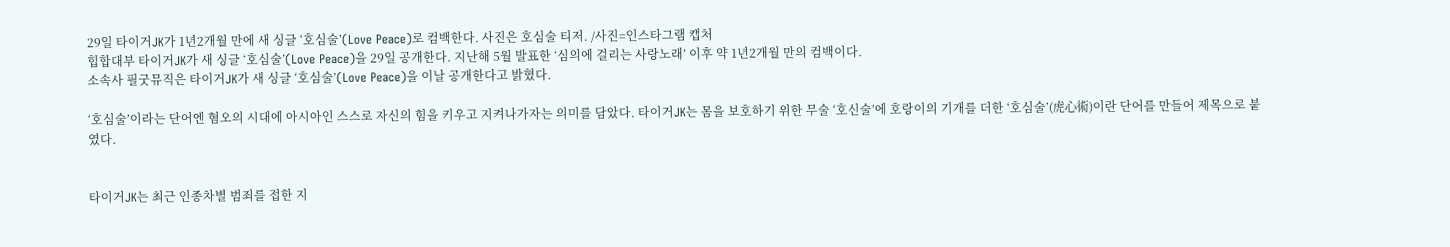29일 타이거JK가 1년2개월 만에 새 싱글 ‘호심술’(Love Peace)로 컴백한다. 사진은 호심술 티저. /사진=인스타그램 캡처
힙합대부 타이거JK가 새 싱글 ‘호심술’(Love Peace)을 29일 공개한다. 지난해 5월 발표한 ‘심의에 걸리는 사랑노래’ 이후 약 1년2개월 만의 컴백이다.
소속사 필굿뮤직은 타이거JK가 새 싱글 ‘호심술’(Love Peace)을 이날 공개한다고 밝혔다.

‘호심술’이라는 단어엔 혐오의 시대에 아시아인 스스로 자신의 힘을 키우고 지켜나가자는 의미를 담았다. 타이거JK는 몸을 보호하기 위한 무술 ‘호신술’에 호랑이의 기개를 더한 ‘호심술’(虎心術)이란 단어를 만들어 제목으로 붙였다.


타이거JK는 최근 인종차별 범죄를 접한 지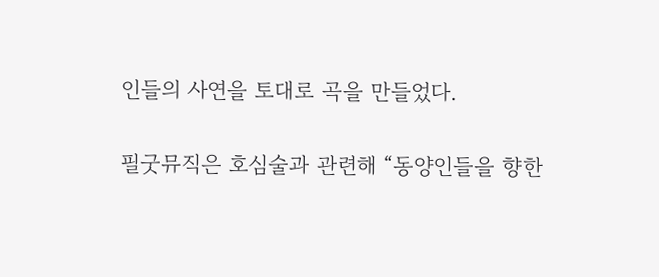인들의 사연을 토대로 곡을 만들었다.

필굿뮤직은 호심술과 관련해 “동양인들을 향한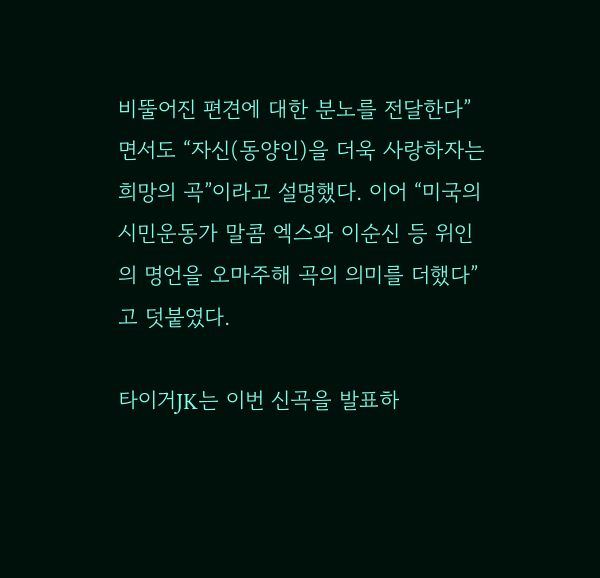비뚤어진 편견에 대한 분노를 전달한다”면서도 “자신(동양인)을 더욱 사랑하자는 희망의 곡”이라고 설명했다. 이어 “미국의 시민운동가 말콤 엑스와 이순신 등 위인의 명언을 오마주해 곡의 의미를 더했다”고 덧붙였다.

타이거JK는 이번 신곡을 발표하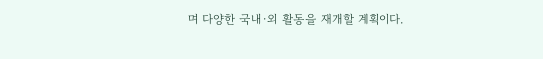며 다양한 국내·외 활동을 재개할 계획이다.